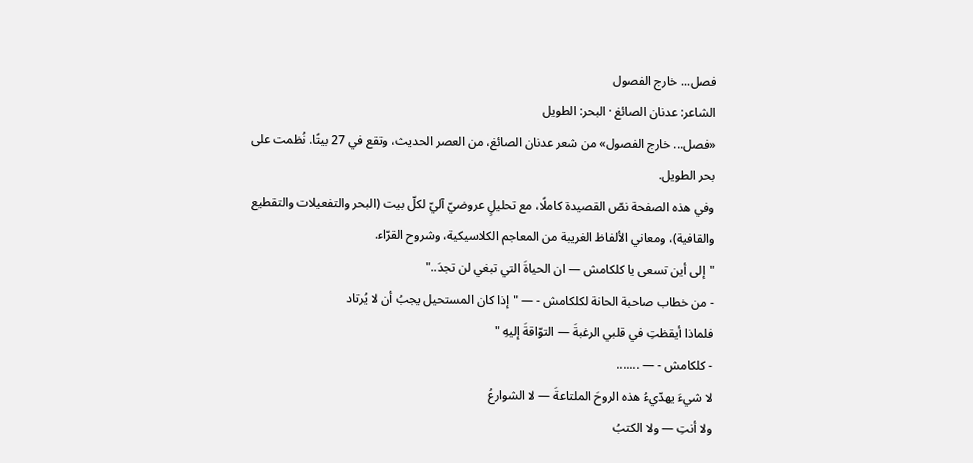فصل... خارج الفصول
الشاعر: عدنان الصائغ · البحر: الطويل
«فصل... خارج الفصول» من شعر عدنان الصائغ، من العصر الحديث، وتقع في 27 بيتًا. نُظمت على بحر الطويل.
وفي هذه الصفحة نصّ القصيدة كاملًا، مع تحليلٍ عروضيّ آليّ لكلّ بيت (البحر والتفعيلات والتقطيع والقافية)، ومعاني الألفاظ الغريبة من المعاجم الكلاسيكية، وشروح القرّاء.
"إلى أين تسعى يا كلكامش — ان الحياةَ التي تبغي لن تجدَ.."
- من خطاب صاحبة الحانة لكلكامش - — "إذا كان المستحيل يجبُ أن لا يُرتاد
فلماذا أيقظتِ في قلبي الرغبةَ — التوّاقةَ إليهِ "
- كلكامش - — .......
لا شيءَ يهدّيءُ هذه الروحَ الملتاعةَ — لا الشوارعُ
ولا أنتِ — ولا الكتبُ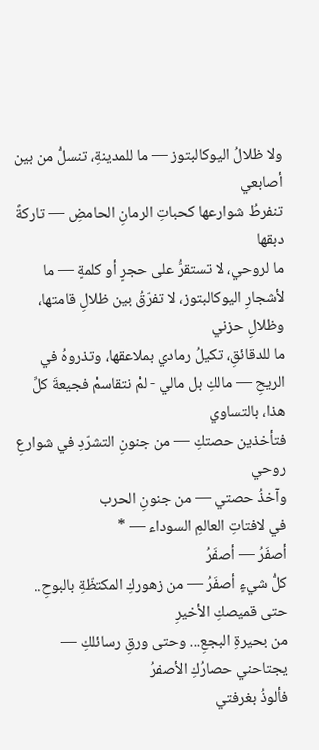ولا ظلالُ اليوكالبتوز — ما للمدينةِ، تنسلُّ من بين أصابعي
تنفرطُ شوارعها كحباتِ الرمانِ الحامضِ — تاركةً دبقها
ما لروحي، لا تستقرُّ على حجرٍ أو كلمةٍ — ما لأشجارِ اليوكالبتوز، لا تفرّقُ بين ظلالِ قامتها، وظلالِ حزني
ما للدقائقِ، تكيلُ رمادي بملاعقها، وتذروهُ في الريحِ — مالكِ بل مالي - لمْ نتقاسمْ فجيعةَ كلِّ هذا، بالتساوي
فتأخذين حصتكِ — من جنونِ التشرّدِ في شوارعِ روحي
وآخذُ حصتي — من جنونِ الحرب
في لافتاتِ العالمِ السوداء — *
أصفَرُ — أصفَرُ
كلُّ شيءٍ أصفَرُ — من زهوركِ المكتظّةِ بالبوحِ.. حتى قميصكِ الأخيرِ
من بحيرةِ البجعِ... وحتى ورقِ رسائلكِ — يجتاحني حصارُكِ الأصفرُ
فألوذُ بغرفتي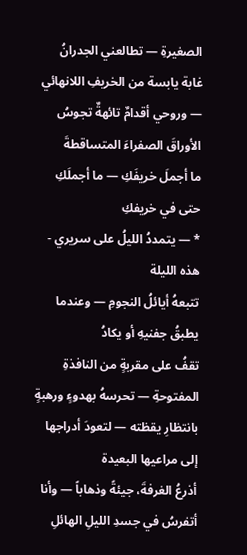الصغيرةِ — تطالعني الجدرانُ
غابة يابسة من الخريفِ اللانهائي — وروحي أقدامٌ تائهةٌ تجوسُ الأوراقَ الصفراءَ المتساقطةَ
ما أجملَ خريفَكِ — ما أجملَكِ حتى في خريفكِ
* — يتمددُ الليلُ على سريري - هذه الليلة
تتبعهُ أيائلُ النجومِ — وعندما يطبقُ جفنيهِ أو يكادُ
تقفُ على مقربةٍ من النافذةِ المفتوحةِ — تحرسهُ بهدوءٍ ورهبةٍ
بانتظارِ يقظته — لتعودَ أدراجها إلى مراعيها البعيدة
أذرعُ الغرفةَ، جيئةً وذهاباً — وأنا أتفرسُ في جسدِ الليلِ الهائلِ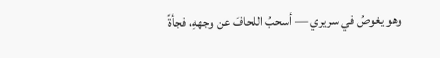وهو يغوصُ في سريري — أسحبُ اللحافَ عن وجههِ، فجأةً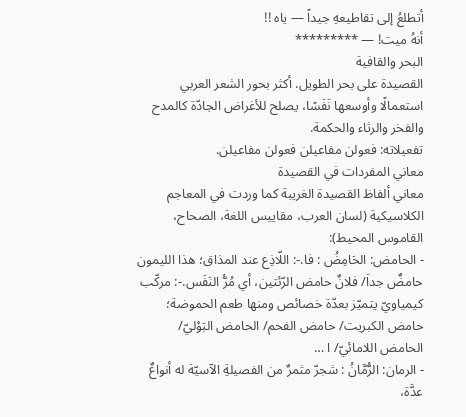أتطلعُ إلى تقاطيعهِ جيداً — ياه !!
أنهُ ميت! — *********
البحر والقافية
القصيدة على بحر الطويل. أكثر بحور الشعر العربي استعمالًا وأوسعها نَفَسًا، يصلح للأغراض الجادّة كالمدح والفخر والرثاء والحكمة.
تفعيلاته: فعولن مفاعيلن فعولن مفاعيلن.
معاني المفردات في القصيدة
معاني ألفاظ القصيدة الغريبة كما وردت في المعاجم الكلاسيكية (لسان العرب، مقاييس اللغة، الصحاح، القاموس المحيط):
- الحامض: الحَامِضُ : فا.-: اللّاذِع عند المذاق؛ هذا الليمون حامضٌ جداَ/ فلانٌ حامض الرّئتين، أي مُرُّ النَفَس.-: مركّب كيمياويّ يتميّز بعدّة خصائص ومنها طعم الحموضة؛ حامض الكبريت/ حامض الفحم/ الحامض البَوْليّ/ الحامض اللامائيّ/ ا …
- الرمان: الرُّمَّانُ : شجرّ مثمرٌ من الفصيلةِ الآسيّة له أنواعٌ عدَّة،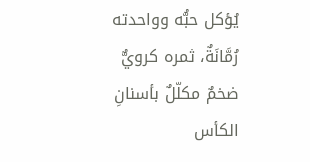يُؤكل حبُّه وواحدته رُمَّانَةٌ، ثمره كرويٌّ ضخمٌ مكلّلٌ بأسنانِ الكأس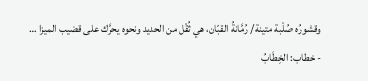وقشورُه صُلْبة متينة/ رُمَّانةُ القبّان، هي ثُقْل من الحديد ونحوه يحرَّك على قضيب الميزا …
- خطاب: الخِطَابُ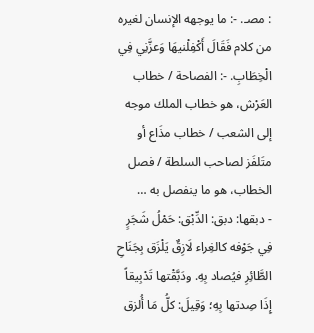: مصـ. -: ما يوجهه الإنسان لغيره من كلام فَقَالَ أَكْفِلْنيهَا وَعزَّنِي فِي الْخِطَابِ. -: الفصاحة / خطاب العَرْش، هو خطاب الملك موجه إلى الشعب / خطاب مذَاع أو متَلفَز لصاحب السلطة / فصل الخطاب، هو ما ينفصل به …
- دبقها: دبق: الدِّبْق: حَمْلُ شَجَرٍ فِي جَوْفه كالغِراء لَازِقٌ يَلْزَق بِجَنَاحِ الطَّائِرِ فيُصاد بِهِ. ودَبَّقْتها تَدْبِيقاً إِذَا صِدتها بِهِ؛ وَقِيلَ: كلُّ مَا أُلزق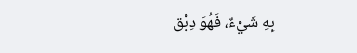بِهِ شَيْءٌ، فَهُوَ دِبْق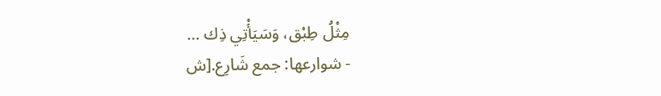مِثْلُ طِبْق، وَسَيَأْتِي ذِك …
- شوارعها: جمع شَارِع.[ش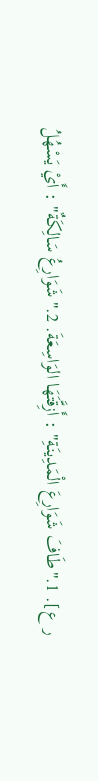ر ع]. 1."طَافَ شَوَارِعَ الْمَدِينَةِ" : أَزِقَّتَهَا الوَاسِعَةَ. 2."شَوَارِعُ سَالِكَةٌ" : أَيْ يَسْهُلُ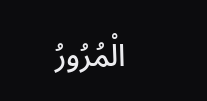الْمُرُورُ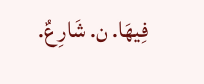فِيهَا. ن. شَارِعٌ.